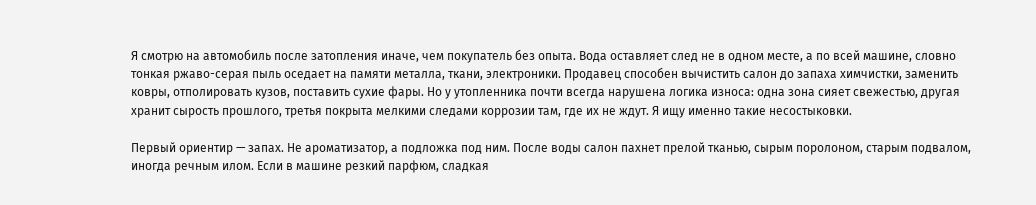Я смотрю на автомобиль после затопления иначе, чем покупатель без опыта. Вода оставляет след не в одном месте, а по всей машине, словно тонкая ржаво-серая пыль оседает на памяти металла, ткани, электроники. Продавец способен вычистить салон до запаха химчистки, заменить ковры, отполировать кузов, поставить сухие фары. Но у утопленника почти всегда нарушена логика износа: одна зона сияет свежестью, другая хранит сырость прошлого, третья покрыта мелкими следами коррозии там, где их не ждут. Я ищу именно такие несостыковки.

Первый ориентир — запах. Не ароматизатор, а подложка под ним. После воды салон пахнет прелой тканью, сырым поролоном, старым подвалом, иногда речным илом. Если в машине резкий парфюм, сладкая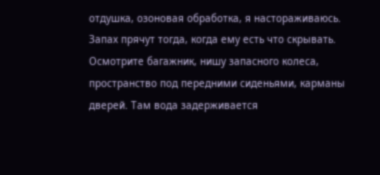отдушка, озоновая обработка, я настораживаюсь. Запах прячут тогда, когда ему есть что скрывать. Осмотрите багажник, нишу запасного колеса, пространство под передними сиденьями, карманы дверей. Там вода задерживается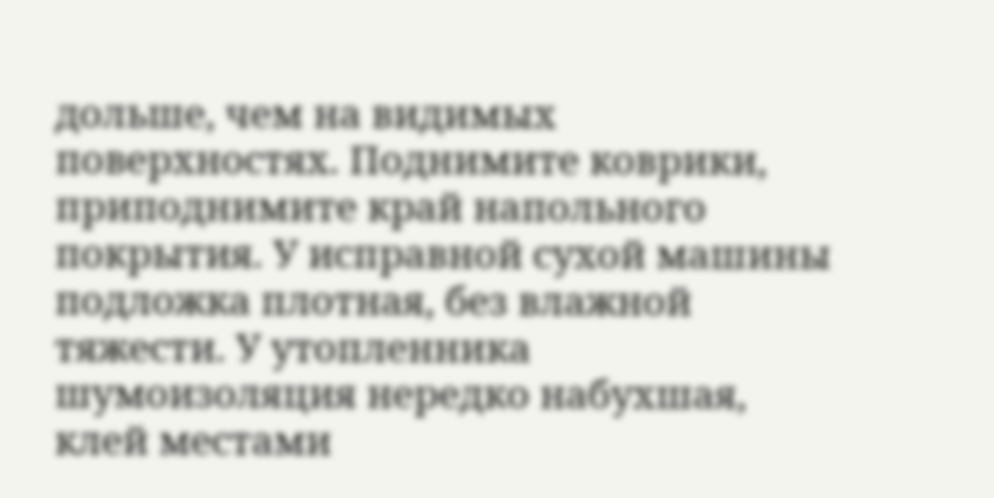дольше, чем на видимых поверхностях. Поднимите коврики, приподнимите край напольного покрытия. У исправной сухой машины подложка плотная, без влажной тяжести. У утопленника шумоизоляция нередко набухшая, клей местами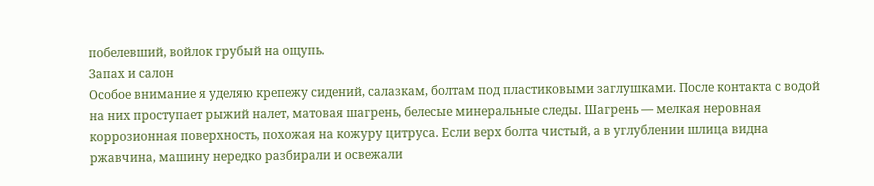побелевший, войлок грубый на ощупь.
Запах и салон
Особое внимание я уделяю крепежу сидений, салазкам, болтам под пластиковыми заглушками. После контакта с водой на них проступает рыжий налет, матовая шагрень, белесые минеральные следы. Шагрень — мелкая неровная коррозионная поверхность, похожая на кожуру цитруса. Если верх болта чистый, а в углублении шлица видна ржавчина, машину нередко разбирали и освежали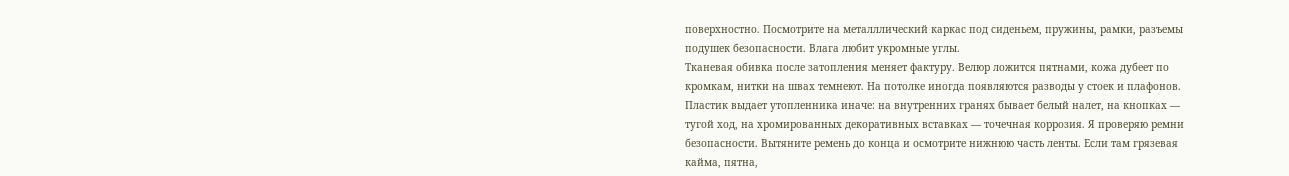поверхностно. Посмотрите на металллический каркас под сиденьем, пружины, рамки, разъемы подушек безопасности. Влага любит укромные углы.
Тканевая обивка после затопления меняет фактуру. Велюр ложится пятнами, кожа дубеет по кромкам, нитки на швах темнеют. На потолке иногда появляются разводы у стоек и плафонов. Пластик выдает утопленника иначе: на внутренних гранях бывает белый налет, на кнопках — тугой ход, на хромированных декоративных вставках — точечная коррозия. Я проверяю ремни безопасности. Вытяните ремень до конца и осмотрите нижнюю часть ленты. Если там грязевая кайма, пятна,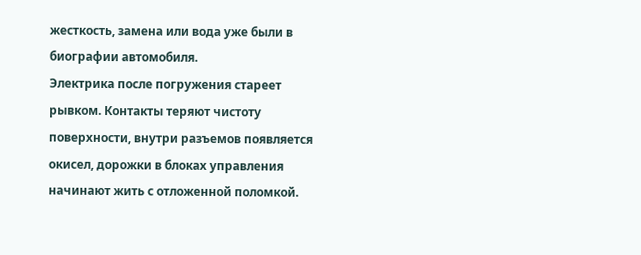жесткость, замена или вода уже были в биографии автомобиля.
Электрика после погружения стареет рывком. Контакты теряют чистоту поверхности, внутри разъемов появляется окисел, дорожки в блоках управления начинают жить с отложенной поломкой.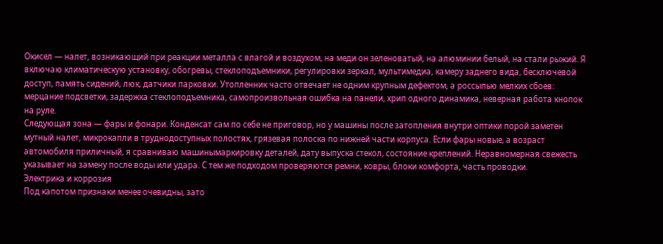Окисел — налет, возникающий при реакции металла с влагой и воздухом, на меди он зеленоватый, на алюминии белый, на стали рыжий. Я включаю климатическую установку, обогревы, стеклоподъемники, регулировки зеркал, мультимедиа, камеру заднего вида, бесключевой доступ, память сидений, люк, датчики парковки. Утопленник часто отвечает не одним крупным дефектом, а россыпью мелких сбоев: мерцание подсветки, задержка стеклоподъемника, самопроизвольная ошибка на панели, хрип одного динамика, неверная работа кнопок на руле.
Следующая зона — фары и фонари. Конденсат сам по себе не приговор, но у машины после затопления внутри оптики порой заметен мутный налет, микрокапли в труднодоступных полостях, грязевая полоска по нижней части корпуса. Если фары новые, а возраст автомобиля приличный, я сравниваю машинымаркировку деталей, дату выпуска стекол, состояние креплений. Неравномерная свежесть указывает на замену после воды или удара. С тем же подходом проверяются ремни, ковры, блоки комфорта, часть проводки.
Электрика и коррозия
Под капотом признаки менее очевидны, зато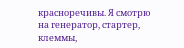красноречивы. Я смотрю на генератор, стартер, клеммы,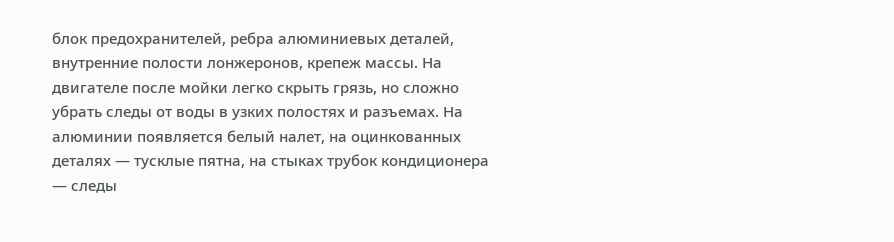блок предохранителей, ребра алюминиевых деталей, внутренние полости лонжеронов, крепеж массы. На двигателе после мойки легко скрыть грязь, но сложно убрать следы от воды в узких полостях и разъемах. На алюминии появляется белый налет, на оцинкованных деталях — тусклые пятна, на стыках трубок кондиционера — следы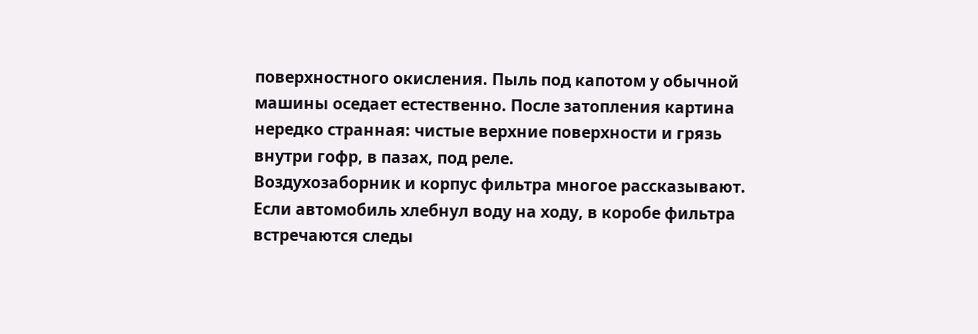поверхностного окисления. Пыль под капотом у обычной машины оседает естественно. После затопления картина нередко странная: чистые верхние поверхности и грязь внутри гофр, в пазах, под реле.
Воздухозаборник и корпус фильтра многое рассказывают. Если автомобиль хлебнул воду на ходу, в коробе фильтра встречаются следы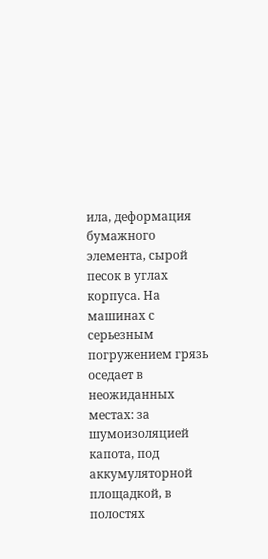ила, деформация бумажного элемента, сырой песок в углах корпуса. На машинах с серьезным погружением грязь оседает в неожиданных местах: за шумоизоляцией капота, под аккумуляторной площадкой, в полостях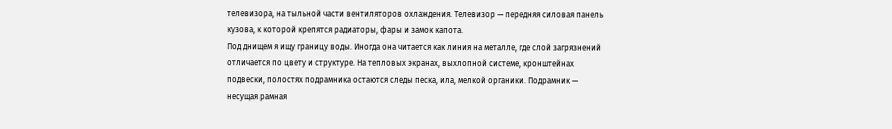телевизора, на тыльной части вентиляторов охлаждения. Телевизор — передняя силовая панель кузова, к которой крепятся радиаторы, фары и замок капота.
Под днищем я ищу границу воды. Иногда она читается как линия на металле, где слой загрязнений отличается по цвету и структуре. На тепловых экранах, выхлопной системе, кронштейнах подвески, полостях подрамника остаются следы песка, ила, мелкой органики. Подрамник — несущая рамная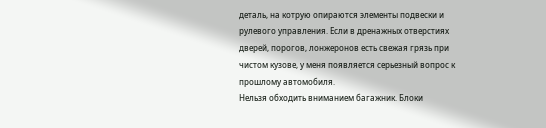деталь, на котрую опираются элементы подвески и рулевого управления. Если в дренажных отверстиях дверей, порогов, лонжеронов есть свежая грязь при чистом кузове, у меня появляется серьезный вопрос к прошлому автомобиля.
Нельзя обходить вниманием багажник. Блоки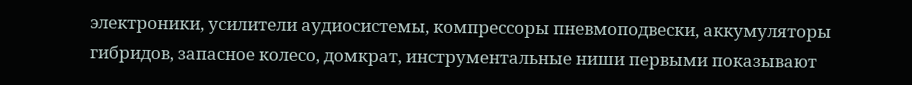электроники, усилители аудиосистемы, компрессоры пневмоподвески, аккумуляторы гибридов, запасное колесо, домкрат, инструментальные ниши первыми показывают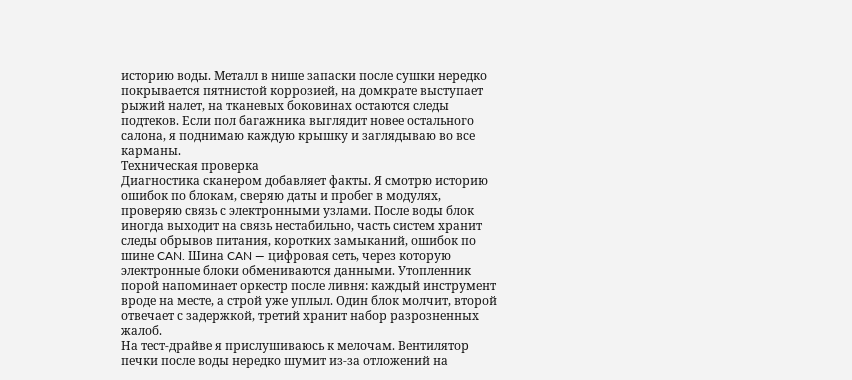историю воды. Металл в нише запаски после сушки нередко покрывается пятнистой коррозией, на домкрате выступает рыжий налет, на тканевых боковинах остаются следы подтеков. Если пол багажника выглядит новее остального салона, я поднимаю каждую крышку и заглядываю во все карманы.
Техническая проверка
Диагностика сканером добавляет факты. Я смотрю историю ошибок по блокам, сверяю даты и пробег в модулях, проверяю связь с электронными узлами. После воды блок иногда выходит на связь нестабильно, часть систем хранит следы обрывов питания, коротких замыканий, ошибок по шине CAN. Шина CAN — цифровая сеть, через которую электронные блоки обмениваются данными. Утопленник порой напоминает оркестр после ливня: каждый инструмент вроде на месте, а строй уже уплыл. Один блок молчит, второй отвечает с задержкой, третий хранит набор разрозненных жалоб.
На тест-драйве я прислушиваюсь к мелочам. Вентилятор печки после воды нередко шумит из-за отложений на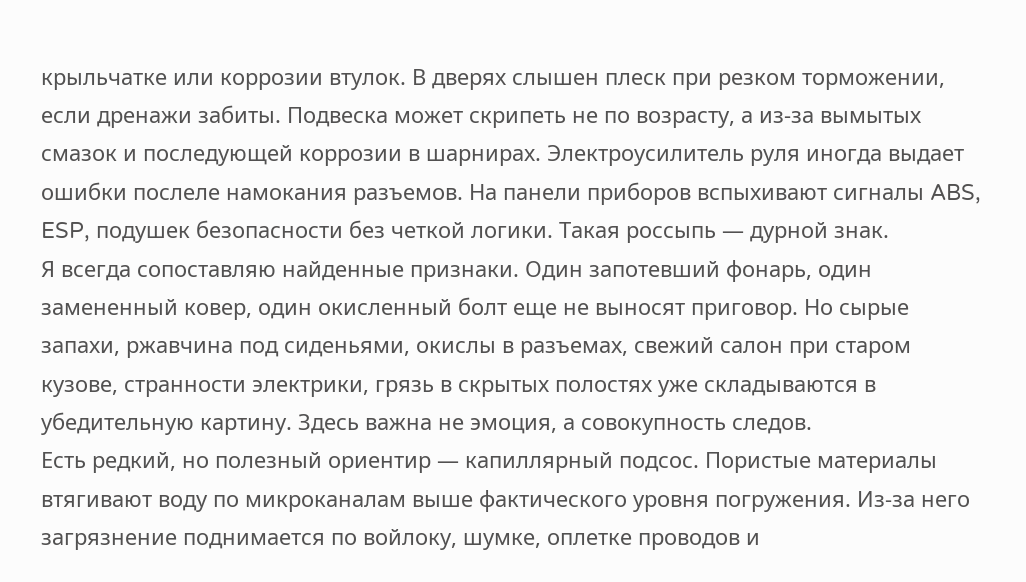крыльчатке или коррозии втулок. В дверях слышен плеск при резком торможении, если дренажи забиты. Подвеска может скрипеть не по возрасту, а из-за вымытых смазок и последующей коррозии в шарнирах. Электроусилитель руля иногда выдает ошибки послеле намокания разъемов. На панели приборов вспыхивают сигналы ABS, ESP, подушек безопасности без четкой логики. Такая россыпь — дурной знак.
Я всегда сопоставляю найденные признаки. Один запотевший фонарь, один замененный ковер, один окисленный болт еще не выносят приговор. Но сырые запахи, ржавчина под сиденьями, окислы в разъемах, свежий салон при старом кузове, странности электрики, грязь в скрытых полостях уже складываются в убедительную картину. Здесь важна не эмоция, а совокупность следов.
Есть редкий, но полезный ориентир — капиллярный подсос. Пористые материалы втягивают воду по микроканалам выше фактического уровня погружения. Из-за него загрязнение поднимается по войлоку, шумке, оплетке проводов и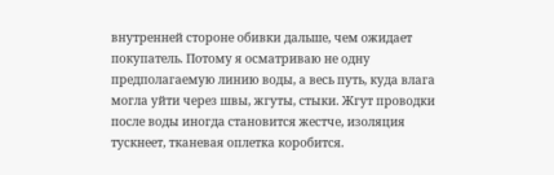внутренней стороне обивки дальше, чем ожидает покупатель. Потому я осматриваю не одну предполагаемую линию воды, а весь путь, куда влага могла уйти через швы, жгуты, стыки. Жгут проводки после воды иногда становится жестче, изоляция тускнеет, тканевая оплетка коробится.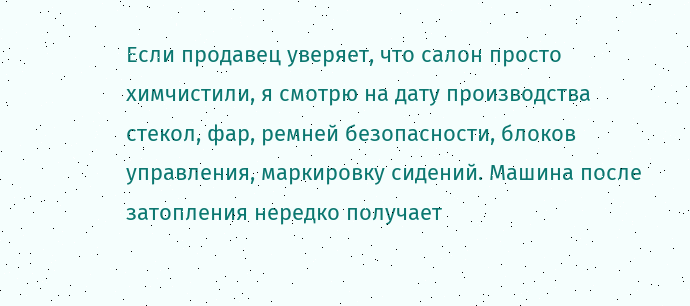Если продавец уверяет, что салон просто химчистили, я смотрю на дату производства стекол, фар, ремней безопасности, блоков управления, маркировку сидений. Машина после затопления нередко получает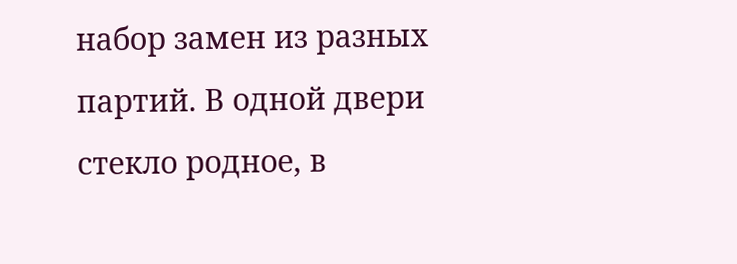набор замен из разных партий. В одной двери стекло родное, в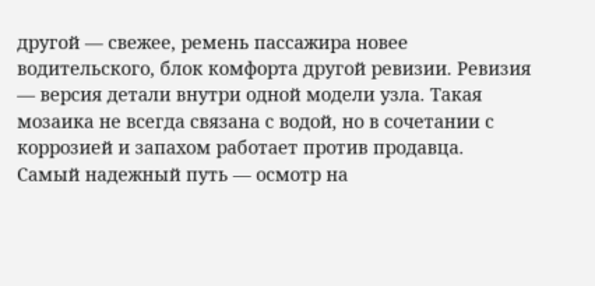другой — свежее, ремень пассажира новее водительского, блок комфорта другой ревизии. Ревизия — версия детали внутри одной модели узла. Такая мозаика не всегда связана с водой, но в сочетании с коррозией и запахом работает против продавца.
Самый надежный путь — осмотр на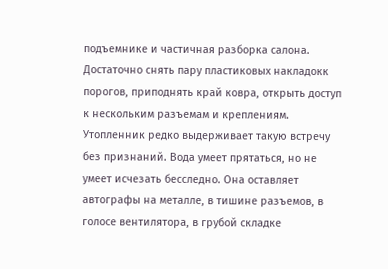подъемнике и частичная разборка салона. Достаточно снять пару пластиковых накладокк порогов, приподнять край ковра, открыть доступ к нескольким разъемам и креплениям. Утопленник редко выдерживает такую встречу без признаний. Вода умеет прятаться, но не умеет исчезать бесследно. Она оставляет автографы на металле, в тишине разъемов, в голосе вентилятора, в грубой складке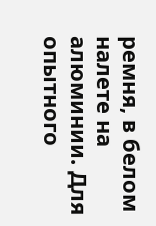ремня, в белом налете на алюминии. Для опытного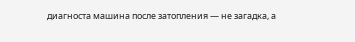диагноста машина после затопления — не загадка, а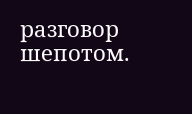разговор шепотом.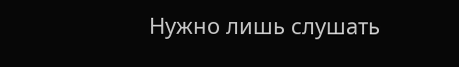Нужно лишь слушать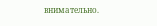внимательно.